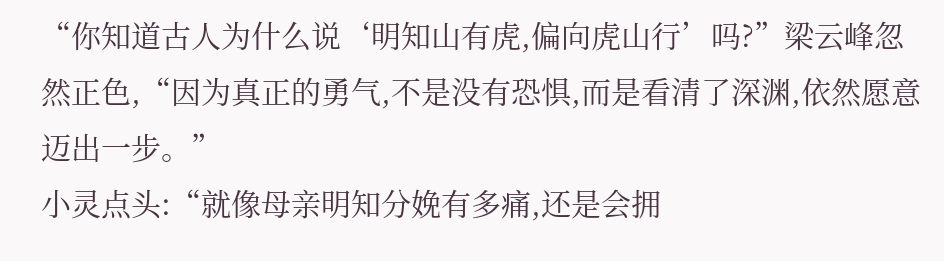“你知道古人为什么说‘明知山有虎,偏向虎山行’吗?”梁云峰忽然正色,“因为真正的勇气,不是没有恐惧,而是看清了深渊,依然愿意迈出一步。”
小灵点头:“就像母亲明知分娩有多痛,还是会拥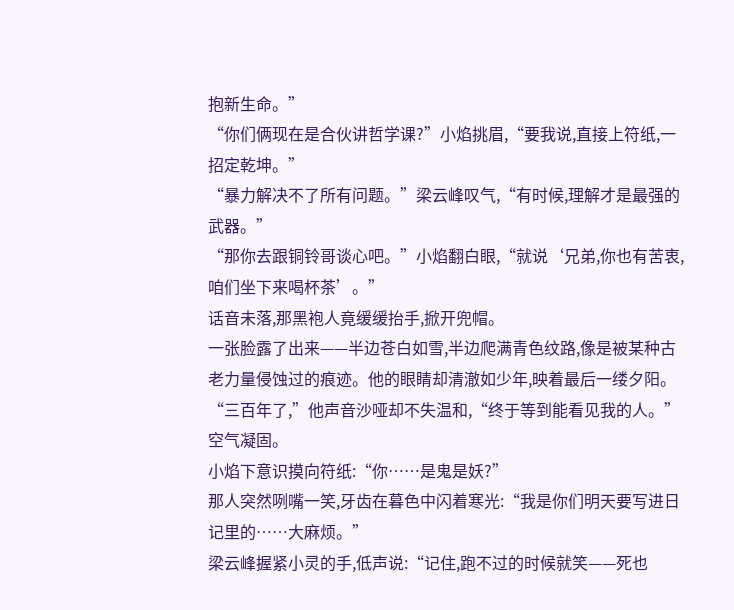抱新生命。”
“你们俩现在是合伙讲哲学课?”小焰挑眉,“要我说,直接上符纸,一招定乾坤。”
“暴力解决不了所有问题。”梁云峰叹气,“有时候,理解才是最强的武器。”
“那你去跟铜铃哥谈心吧。”小焰翻白眼,“就说‘兄弟,你也有苦衷,咱们坐下来喝杯茶’。”
话音未落,那黑袍人竟缓缓抬手,掀开兜帽。
一张脸露了出来——半边苍白如雪,半边爬满青色纹路,像是被某种古老力量侵蚀过的痕迹。他的眼睛却清澈如少年,映着最后一缕夕阳。
“三百年了,”他声音沙哑却不失温和,“终于等到能看见我的人。”
空气凝固。
小焰下意识摸向符纸:“你……是鬼是妖?”
那人突然咧嘴一笑,牙齿在暮色中闪着寒光:“我是你们明天要写进日记里的……大麻烦。”
梁云峰握紧小灵的手,低声说:“记住,跑不过的时候就笑——死也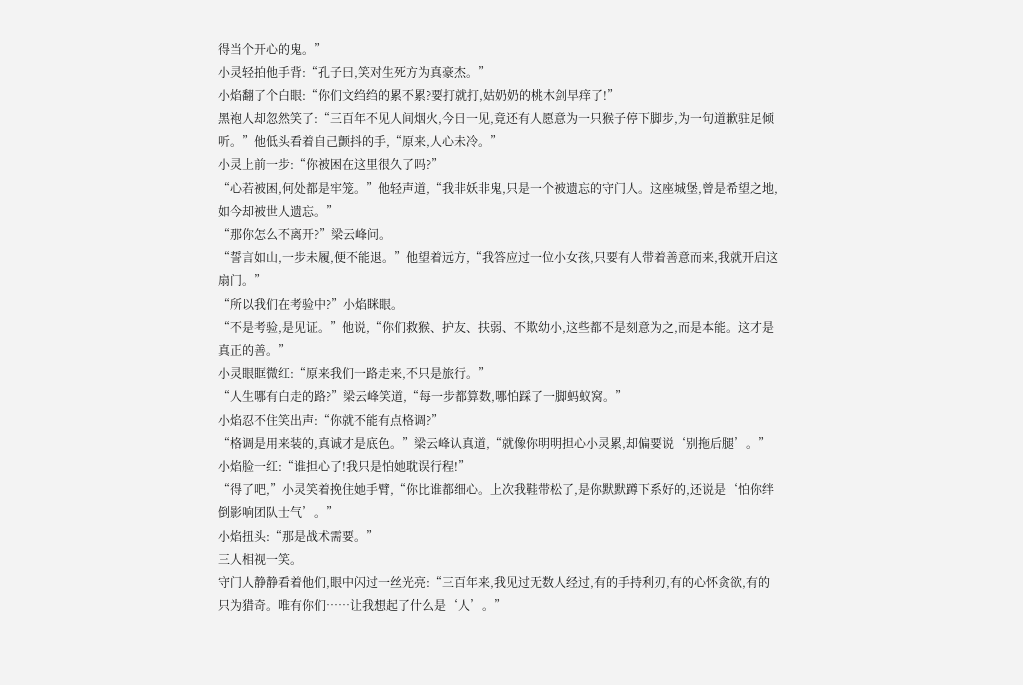得当个开心的鬼。”
小灵轻拍他手背:“孔子曰,笑对生死方为真豪杰。”
小焰翻了个白眼:“你们文绉绉的累不累?要打就打,姑奶奶的桃木剑早痒了!”
黑袍人却忽然笑了:“三百年不见人间烟火,今日一见,竟还有人愿意为一只猴子停下脚步,为一句道歉驻足倾听。”他低头看着自己颤抖的手,“原来,人心未冷。”
小灵上前一步:“你被困在这里很久了吗?”
“心若被困,何处都是牢笼。”他轻声道,“我非妖非鬼,只是一个被遗忘的守门人。这座城堡,曾是希望之地,如今却被世人遗忘。”
“那你怎么不离开?”梁云峰问。
“誓言如山,一步未履,便不能退。”他望着远方,“我答应过一位小女孩,只要有人带着善意而来,我就开启这扇门。”
“所以我们在考验中?”小焰眯眼。
“不是考验,是见证。”他说,“你们救猴、护友、扶弱、不欺幼小,这些都不是刻意为之,而是本能。这才是真正的善。”
小灵眼眶微红:“原来我们一路走来,不只是旅行。”
“人生哪有白走的路?”梁云峰笑道,“每一步都算数,哪怕踩了一脚蚂蚁窝。”
小焰忍不住笑出声:“你就不能有点格调?”
“格调是用来装的,真诚才是底色。”梁云峰认真道,“就像你明明担心小灵累,却偏要说‘别拖后腿’。”
小焰脸一红:“谁担心了!我只是怕她耽误行程!”
“得了吧,”小灵笑着挽住她手臂,“你比谁都细心。上次我鞋带松了,是你默默蹲下系好的,还说是‘怕你绊倒影响团队士气’。”
小焰扭头:“那是战术需要。”
三人相视一笑。
守门人静静看着他们,眼中闪过一丝光亮:“三百年来,我见过无数人经过,有的手持利刃,有的心怀贪欲,有的只为猎奇。唯有你们……让我想起了什么是‘人’。”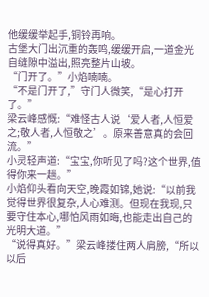他缓缓举起手,铜铃再响。
古堡大门出沉重的轰鸣,缓缓开启,一道金光自缝隙中溢出,照亮整片山坡。
“门开了。”小焰喃喃。
“不是门开了,”守门人微笑,“是心打开了。”
梁云峰感慨:“难怪古人说‘爱人者,人恒爱之;敬人者,人恒敬之’。原来善意真的会回流。”
小灵轻声道:“宝宝,你听见了吗?这个世界,值得你来一趟。”
小焰仰头看向天空,晚霞如锦,她说:“以前我觉得世界很复杂,人心难测。但现在我现,只要守住本心,哪怕风雨如晦,也能走出自己的光明大道。”
“说得真好。”梁云峰搂住两人肩膀,“所以以后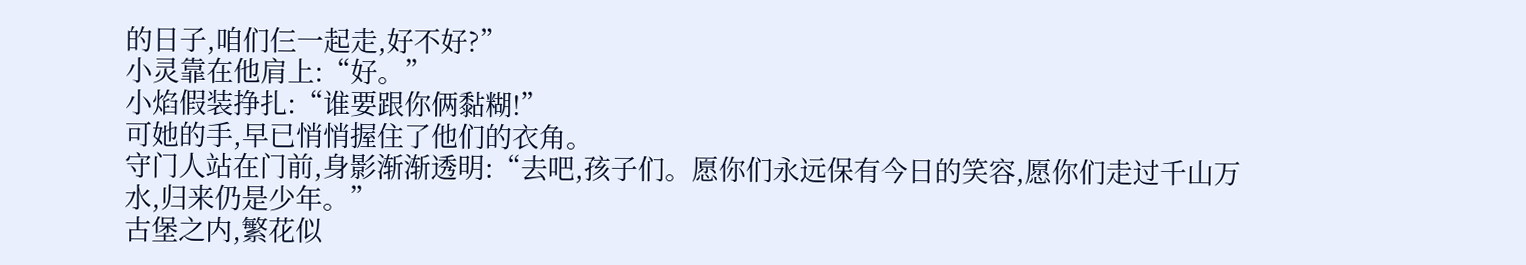的日子,咱们仨一起走,好不好?”
小灵靠在他肩上:“好。”
小焰假装挣扎:“谁要跟你俩黏糊!”
可她的手,早已悄悄握住了他们的衣角。
守门人站在门前,身影渐渐透明:“去吧,孩子们。愿你们永远保有今日的笑容,愿你们走过千山万水,归来仍是少年。”
古堡之内,繁花似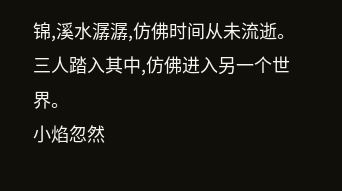锦,溪水潺潺,仿佛时间从未流逝。
三人踏入其中,仿佛进入另一个世界。
小焰忽然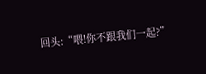回头:“喂!你不跟我们一起?”